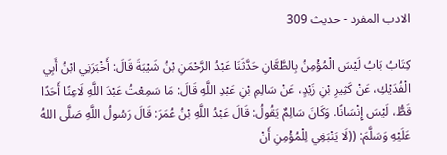الادب المفرد - حدیث 309

كِتَابُ بَابُ لَيْسَ الْمُؤْمِنُ بِالطَّعَّانِ حَدَّثَنَا عَبْدُ الرَّحْمَنِ بْنُ شَيْبَةَ قَالَ: أَخْبَرَنِي ابْنُ أَبِي الْفُدَيْكِ، عَنْ كَثِيرِ بْنِ زَيْدٍ، عَنْ سَالِمِ بْنِ عَبْدِ اللَّهِ قَالَ: مَا سَمِعْتُ عَبْدَ اللَّهِ لَاعِنًا أَحَدًا قَطُّ، لَيْسَ إِنْسَانًا. وَكَانَ سَالِمٌ يَقُولُ: قَالَ عَبْدُ اللَّهِ بْنُ عُمَرَ: قَالَ رَسُولُ اللَّهِ صَلَّى اللهُ عَلَيْهِ وَسَلَّمَ: ((لَا يَنْبَغِي لِلْمُؤْمِنِ أَنْ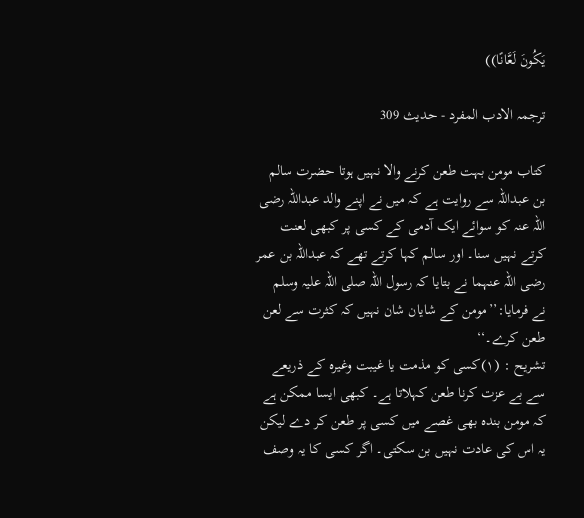يَكُونَ لَعَّانًا))

ترجمہ الادب المفرد - حدیث 309

کتاب مومن بہت طعن کرنے والا نہیں ہوتا حضرت سالم بن عبداللہ سے روایت ہے کہ میں نے اپنے والد عبداللہ رضی اللہ عنہ کو سوائے ایک آدمی کے کسی پر کبھی لعنت کرتے نہیں سنا۔ اور سالم کہا کرتے تھے کہ عبداللہ بن عمر رضی اللہ عنہما نے بتایا کہ رسول اللہ صلی اللہ علیہ وسلم نے فرمایا:’’مومن کے شایان شان نہیں کہ کثرت سے لعن طعن کرے۔‘‘
تشریح : (۱)کسی کو مذمت یا غیبت وغیرہ کے ذریعے سے بے عزت کرنا طعن کہلاتا ہے۔ کبھی ایسا ممکن ہے کہ مومن بندہ بھی غصے میں کسی پر طعن کر دے لیکن یہ اس کی عادت نہیں بن سکتی۔ اگر کسی کا یہ وصف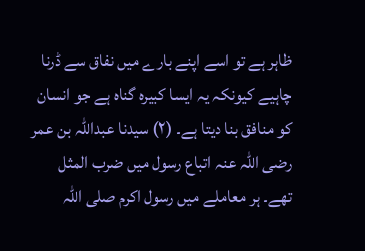ظاہر ہے تو اسے اپنے بارے میں نفاق سے ڈرنا چاہیے کیونکہ یہ ایسا کبیرہ گناہ ہے جو انسان کو منافق بنا دیتا ہے۔ (۲) سیدنا عبداللہ بن عمر رضی اللہ عنہ اتباع رسول میں ضرب المثل تھے۔ ہر معاملے میں رسول اکرم صلی اللہ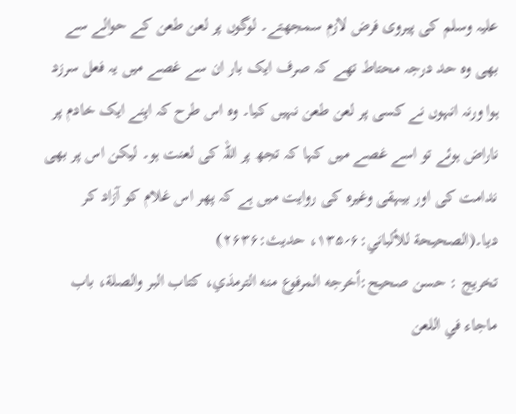علیہ وسلم کی پیروی فرض لازم سمجھتے۔ لوگوں پر لعن طعن کے حوالے سے بھی وہ حد درجہ محتاط تھے کہ صرف ایک بار ان سے غصے میں یہ فعل سرزد ہوا ورنہ انہوں نے کسی پر لعن طعن نہیں کیا۔ وہ اس طرح کہ اپنے ایک خادم پر ناراض ہوئے تو اسے غصے میں کہا کہ تجھ پر اللہ کی لعنت ہو۔ لیکن اس پر بھی ندامت کی اور بیہقی وغیرہ کی روایت میں ہے کہ پھر اس غلام کو آزاد کر دیا۔(الصحیحة للألباني:۶؍۱۳۵، حدیث:۲۶۳۶)
تخریج : حسن صحیح:أخرجه المرفوع منه الترمذي، کتاب البر والصلة، باب ماجاء في اللعن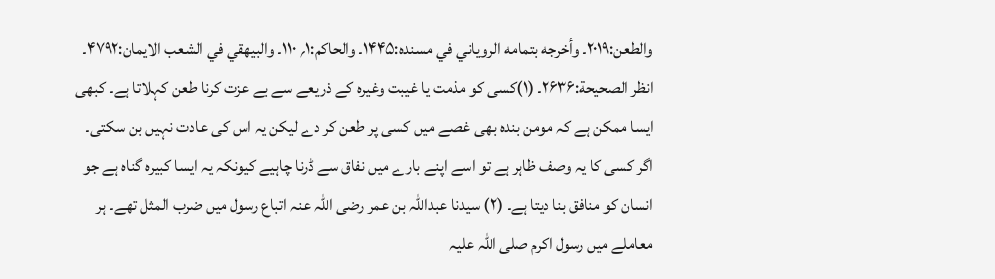والطعن:۲۰۱۹۔ وأخرجه بتمامه الرویاني في مسندہ:۱۴۴۵۔ والحاکم:۱؍ ۱۱۰۔ والبیهقي في الشعب الایمان:۴۷۹۲۔ انظر الصحیحة:۲۶۳۶۔ (۱)کسی کو مذمت یا غیبت وغیرہ کے ذریعے سے بے عزت کرنا طعن کہلاتا ہے۔ کبھی ایسا ممکن ہے کہ مومن بندہ بھی غصے میں کسی پر طعن کر دے لیکن یہ اس کی عادت نہیں بن سکتی۔ اگر کسی کا یہ وصف ظاہر ہے تو اسے اپنے بارے میں نفاق سے ڈرنا چاہیے کیونکہ یہ ایسا کبیرہ گناہ ہے جو انسان کو منافق بنا دیتا ہے۔ (۲) سیدنا عبداللہ بن عمر رضی اللہ عنہ اتباع رسول میں ضرب المثل تھے۔ ہر معاملے میں رسول اکرم صلی اللہ علیہ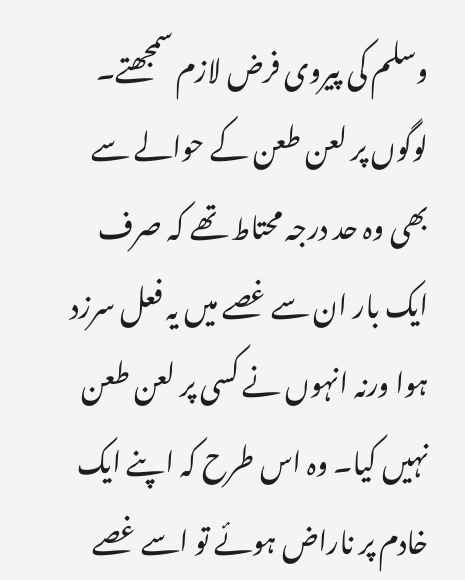وسلم کی پیروی فرض لازم سمجھتے۔ لوگوں پر لعن طعن کے حوالے سے بھی وہ حد درجہ محتاط تھے کہ صرف ایک بار ان سے غصے میں یہ فعل سرزد ہوا ورنہ انہوں نے کسی پر لعن طعن نہیں کیا۔ وہ اس طرح کہ اپنے ایک خادم پر ناراض ہوئے تو اسے غصے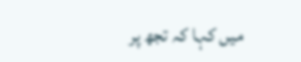میں کہا کہ تجھ پر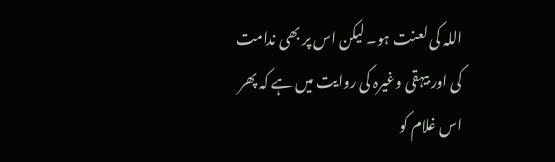اللہ کی لعنت ہو۔ لیکن اس پر بھی ندامت کی اور بیہقی وغیرہ کی روایت میں ہے کہ پھر اس غلام کو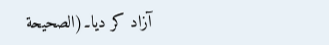آزاد کر دیا۔(الصحیحة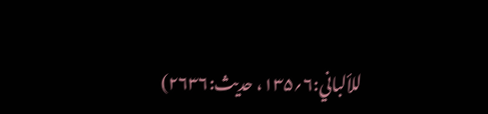للألباني:۶؍۱۳۵، حدیث:۲۶۳۶)